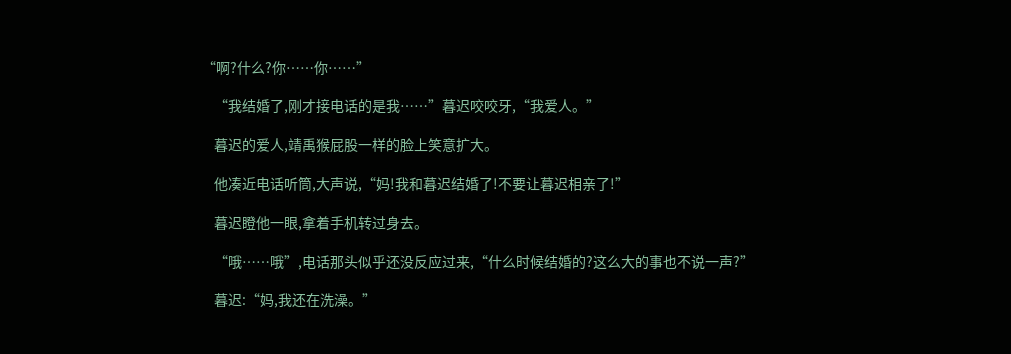“啊?什么?你……你……”

    “我结婚了,刚才接电话的是我……”暮迟咬咬牙,“我爱人。”

    暮迟的爱人,靖禹猴屁股一样的脸上笑意扩大。

    他凑近电话听筒,大声说,“妈!我和暮迟结婚了!不要让暮迟相亲了!”

    暮迟瞪他一眼,拿着手机转过身去。

    “哦……哦”,电话那头似乎还没反应过来,“什么时候结婚的?这么大的事也不说一声?”

    暮迟:“妈,我还在洗澡。”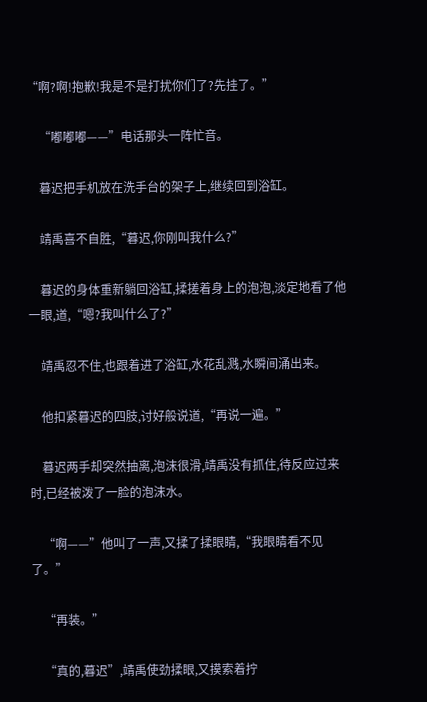“啊?啊!抱歉!我是不是打扰你们了?先挂了。”

    “嘟嘟嘟——”电话那头一阵忙音。

    暮迟把手机放在洗手台的架子上,继续回到浴缸。

    靖禹喜不自胜,“暮迟,你刚叫我什么?”

    暮迟的身体重新躺回浴缸,揉搓着身上的泡泡,淡定地看了他一眼,道,“嗯?我叫什么了?”

    靖禹忍不住,也跟着进了浴缸,水花乱溅,水瞬间涌出来。

    他扣紧暮迟的四肢,讨好般说道,“再说一遍。”

    暮迟两手却突然抽离,泡沫很滑,靖禹没有抓住,待反应过来时,已经被泼了一脸的泡沫水。

    “啊——”他叫了一声,又揉了揉眼睛,“我眼睛看不见了。”

    “再装。”

    “真的,暮迟”,靖禹使劲揉眼,又摸索着拧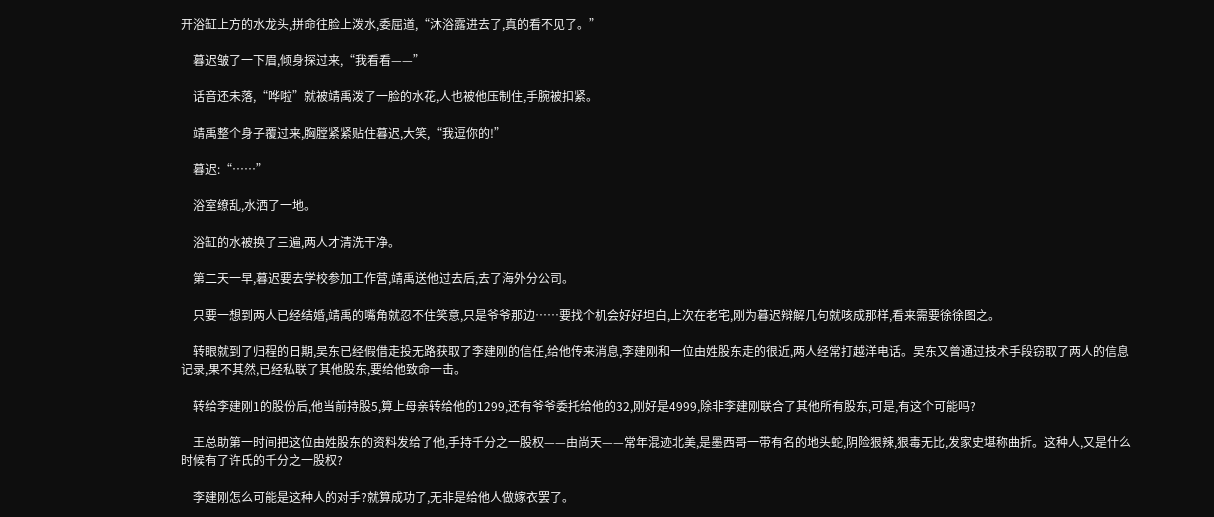开浴缸上方的水龙头,拼命往脸上泼水,委屈道,“沐浴露进去了,真的看不见了。”

    暮迟皱了一下眉,倾身探过来,“我看看——”

    话音还未落,“哗啦”就被靖禹泼了一脸的水花,人也被他压制住,手腕被扣紧。

    靖禹整个身子覆过来,胸膛紧紧贴住暮迟,大笑,“我逗你的!”

    暮迟:“……”

    浴室缭乱,水洒了一地。

    浴缸的水被换了三遍,两人才清洗干净。

    第二天一早,暮迟要去学校参加工作营,靖禹送他过去后,去了海外分公司。

    只要一想到两人已经结婚,靖禹的嘴角就忍不住笑意,只是爷爷那边……要找个机会好好坦白,上次在老宅,刚为暮迟辩解几句就咳成那样,看来需要徐徐图之。

    转眼就到了归程的日期,吴东已经假借走投无路获取了李建刚的信任,给他传来消息,李建刚和一位由姓股东走的很近,两人经常打越洋电话。吴东又曾通过技术手段窃取了两人的信息记录,果不其然,已经私联了其他股东,要给他致命一击。

    转给李建刚1的股份后,他当前持股5,算上母亲转给他的1299,还有爷爷委托给他的32,刚好是4999,除非李建刚联合了其他所有股东,可是,有这个可能吗?

    王总助第一时间把这位由姓股东的资料发给了他,手持千分之一股权——由尚天——常年混迹北美,是墨西哥一带有名的地头蛇,阴险狠辣,狠毒无比,发家史堪称曲折。这种人,又是什么时候有了许氏的千分之一股权?

    李建刚怎么可能是这种人的对手?就算成功了,无非是给他人做嫁衣罢了。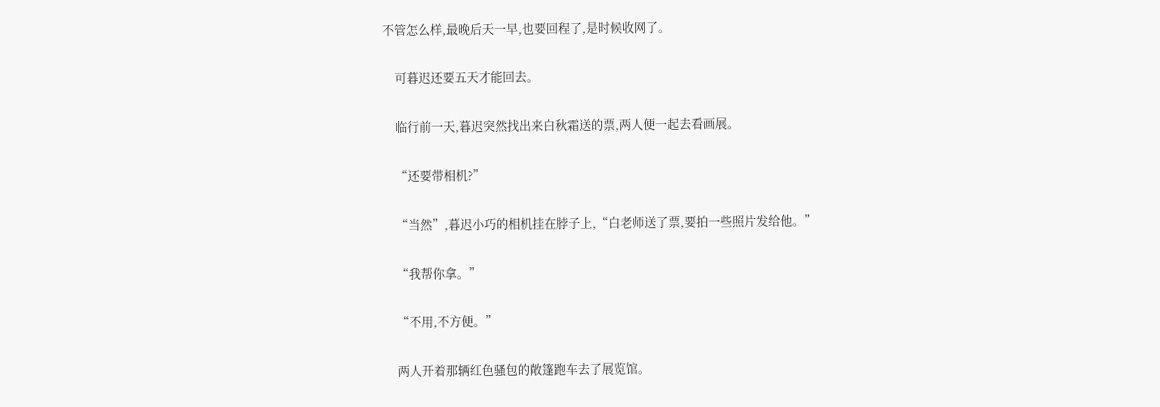不管怎么样,最晚后天一早,也要回程了,是时候收网了。

    可暮迟还要五天才能回去。

    临行前一天,暮迟突然找出来白秋霜送的票,两人便一起去看画展。

    “还要带相机?”

    “当然”,暮迟小巧的相机挂在脖子上,“白老师送了票,要拍一些照片发给他。”

    “我帮你拿。”

    “不用,不方便。”

    两人开着那辆红色骚包的敞篷跑车去了展览馆。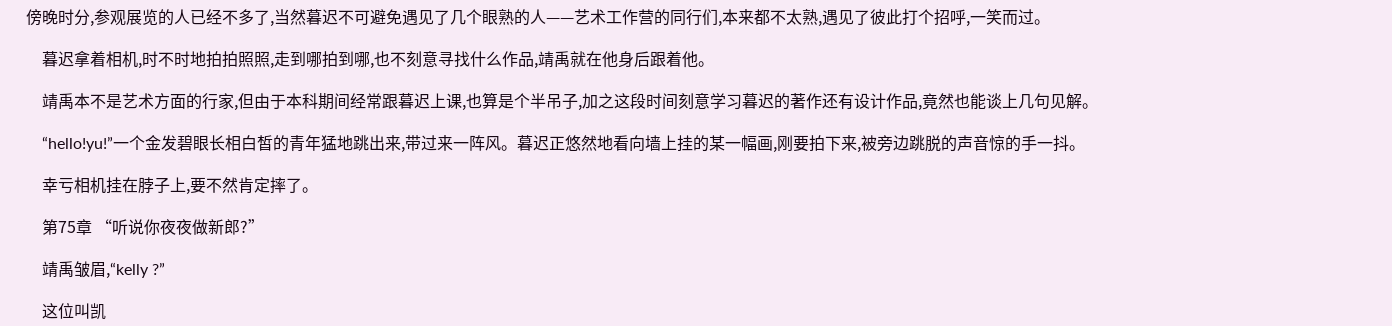傍晚时分,参观展览的人已经不多了,当然暮迟不可避免遇见了几个眼熟的人——艺术工作营的同行们,本来都不太熟,遇见了彼此打个招呼,一笑而过。

    暮迟拿着相机,时不时地拍拍照照,走到哪拍到哪,也不刻意寻找什么作品,靖禹就在他身后跟着他。

    靖禹本不是艺术方面的行家,但由于本科期间经常跟暮迟上课,也算是个半吊子,加之这段时间刻意学习暮迟的著作还有设计作品,竟然也能谈上几句见解。

    “hello!yu!”一个金发碧眼长相白皙的青年猛地跳出来,带过来一阵风。暮迟正悠然地看向墙上挂的某一幅画,刚要拍下来,被旁边跳脱的声音惊的手一抖。

    幸亏相机挂在脖子上,要不然肯定摔了。

    第75章 “听说你夜夜做新郎?”

    靖禹皱眉,“kelly ?”

    这位叫凯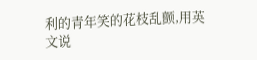利的青年笑的花枝乱颤,用英文说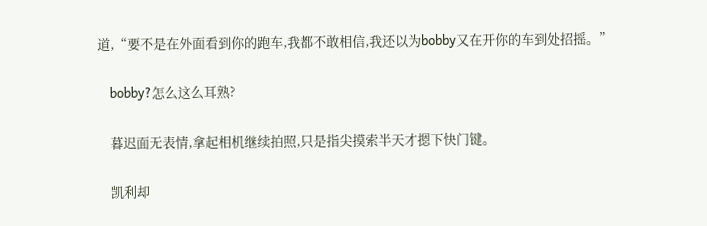道,“要不是在外面看到你的跑车,我都不敢相信,我还以为bobby又在开你的车到处招摇。”

    bobby?怎么这么耳熟?

    暮迟面无表情,拿起相机继续拍照,只是指尖摸索半天才摁下快门键。

    凯利却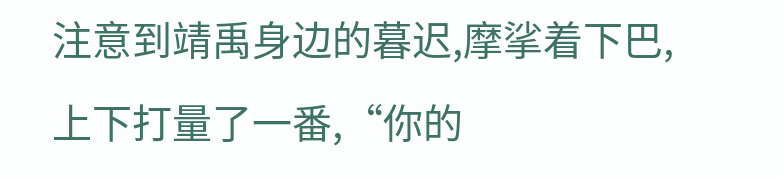注意到靖禹身边的暮迟,摩挲着下巴,上下打量了一番,“你的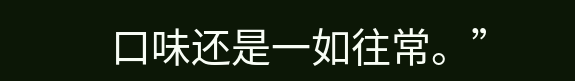口味还是一如往常。”